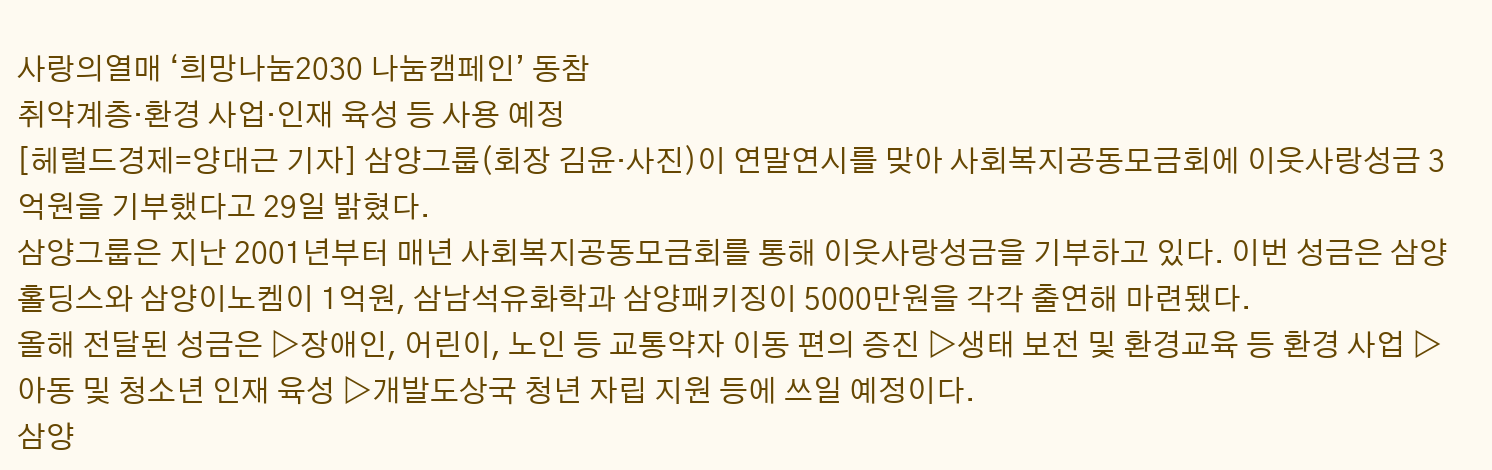사랑의열매 ‘희망나눔2030 나눔캠페인’ 동참
취약계층·환경 사업·인재 육성 등 사용 예정
[헤럴드경제=양대근 기자] 삼양그룹(회장 김윤·사진)이 연말연시를 맞아 사회복지공동모금회에 이웃사랑성금 3억원을 기부했다고 29일 밝혔다.
삼양그룹은 지난 2001년부터 매년 사회복지공동모금회를 통해 이웃사랑성금을 기부하고 있다. 이번 성금은 삼양홀딩스와 삼양이노켐이 1억원, 삼남석유화학과 삼양패키징이 5000만원을 각각 출연해 마련됐다.
올해 전달된 성금은 ▷장애인, 어린이, 노인 등 교통약자 이동 편의 증진 ▷생태 보전 및 환경교육 등 환경 사업 ▷아동 및 청소년 인재 육성 ▷개발도상국 청년 자립 지원 등에 쓰일 예정이다.
삼양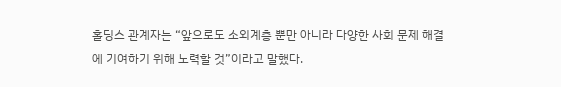홀딩스 관계자는 “앞으로도 소외계층 뿐만 아니라 다양한 사회 문제 해결에 기여하기 위해 노력할 것”이라고 말했다.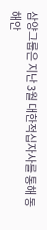삼양그룹은 지난 3월 대한적십자사를 통해 동해안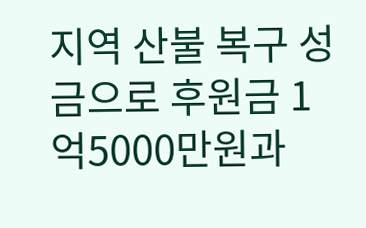지역 산불 복구 성금으로 후원금 1억5000만원과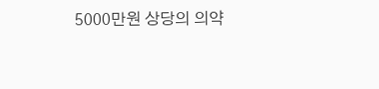5000만원 상당의 의약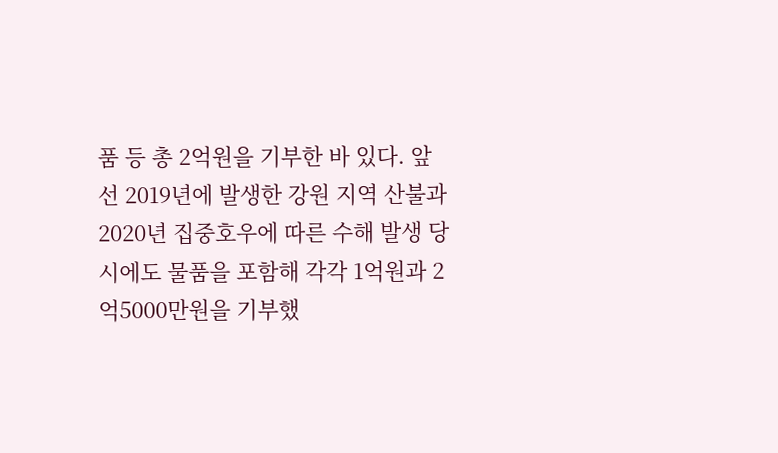품 등 총 2억원을 기부한 바 있다. 앞선 2019년에 발생한 강원 지역 산불과 2020년 집중호우에 따른 수해 발생 당시에도 물품을 포함해 각각 1억원과 2억5000만원을 기부했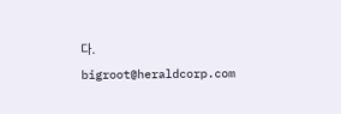다.
bigroot@heraldcorp.com